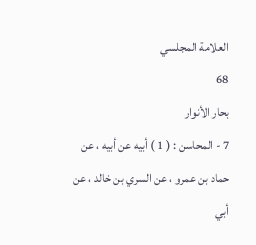العلامة المجلسي
68
بحار الأنوار
7 - المحاسن : ( 1 ) أبيه عن أبيه ، عن حماد بن عمرو ، عن السري بن خالد ، عن أبي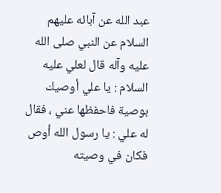عبد الله عن آبائه عليهم السلام عن النبي صلى الله عليه وآله قال لعلي عليه السلام : يا علي أوصيك بوصية فاحفظها عني ، فقال له علي : يا رسول الله أوص فكان في وصيته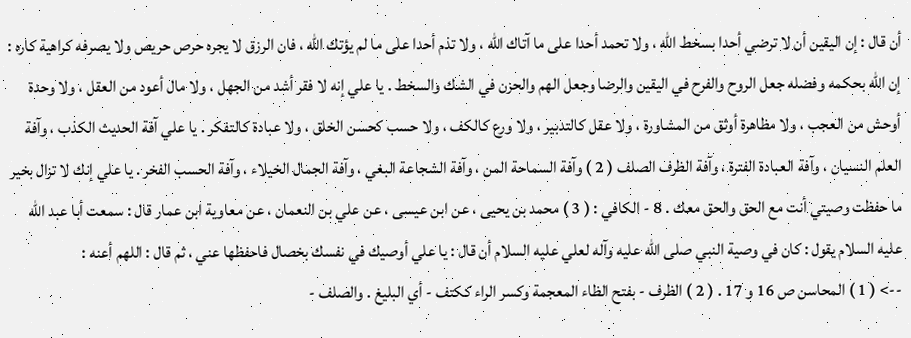أن قال : إن اليقين أن لا ترضي أحدا بسخط الله ، ولا تحمد أحدا على ما آتاك الله ، ولا تذم أحدا على ما لم يؤتك الله ، فان الرزق لا يجره حرص حريص ولا يصرفه كراهية كاره : إن الله بحكمه وفضله جعل الروح والفرح في اليقين والرضا وجعل الهم والحزن في الشك والسخط . يا علي إنه لا فقر أشد من الجهل ، ولا مال أعود من العقل ، ولا وحدة أوحش من العجب ، ولا مظاهرة أوثق من المشاورة ، ولا عقل كالتدبير ، ولا ورع كالكف ، ولا حسب كحسن الخلق ، ولا عبادة كالتفكر . يا علي آفة الحديث الكذب ، وآفة العلم النسيان ، وآفة العبادة الفترة ، وآفة الظرف الصلف ( 2 ) وآفة السماحة المن ، وآفة الشجاعة البغي ، وآفة الجمال الخيلاء ، وآفة الحسب الفخر . يا علي إنك لا تزال بخير ما حفظت وصيتي أنت مع الحق والحق معك . 8 - الكافي : ( 3 ) محمد بن يحيى ، عن ابن عيسى ، عن علي بن النعمان ، عن معاوية ابن عمار قال : سمعت أبا عبد الله عليه السلام يقول : كان في وصية النبي صلى الله عليه وآله لعلي عليه السلام أن قال : يا علي أوصيك في نفسك بخصال فاحفظها عني ، ثم قال : اللهم أعنه :
--> ( 1 ) المحاسن ص 16 و 17 . ( 2 ) الظرف - بفتح الظاء المعجمة وكسر الراء ككتف - أي البليغ . والصلف -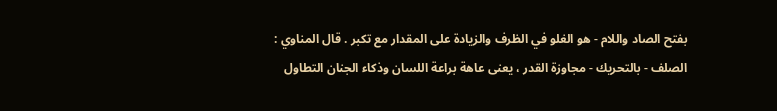بفتح الصاد واللام - هو الغلو في الظرف والزيادة على المقدار مع تكبر . قال المناوي : الصلف - بالتحريك - مجاوزة القدر ، يعنى عاهة براعة اللسان وذكاء الجنان التطاول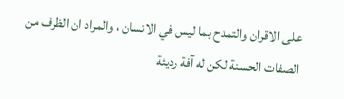على الاقران والتمدح بما ليس في الانسان ، والمراد ان الظرف من الصفات الحسنة لكن له آفة رديئة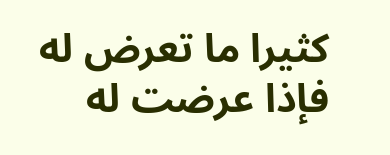كثيرا ما تعرض له فإذا عرضت له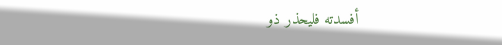أفسدته فليحذر ذو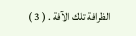الظرافة تلك الآفة . ( 3 )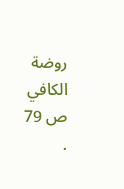روضة الكافي ص 79 .